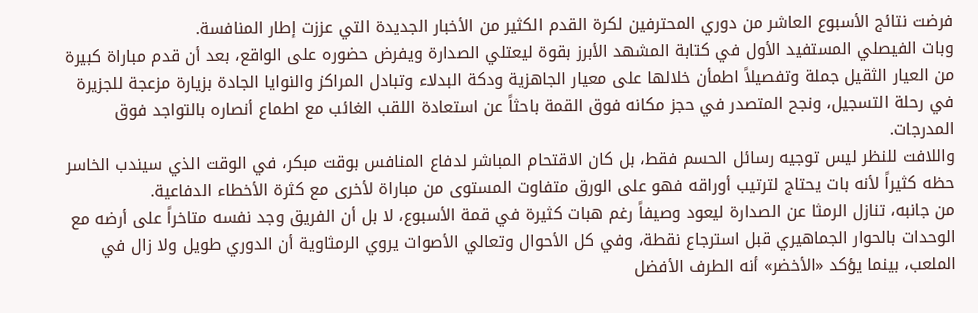فرضت نتائج الأسبوع العاشر من دوري المحترفين لكرة القدم الكثير من الأخبار الجديدة التي عززت إطار المنافسة.
وبات الفيصلي المستفيد الأول في كتابة المشهد الأبرز بقوة ليعتلي الصدارة ويفرض حضوره على الواقع، بعد أن قدم مباراة كبيرة من العيار الثقيل جملة وتفصيلاً اطمأن خلالها على معيار الجاهزية ودكة البدلاء وتبادل المراكز والنوايا الجادة بزيارة مزعجة للجزيرة في رحلة التسجيل، ونجح المتصدر في حجز مكانه فوق القمة باحثاً عن استعادة اللقب الغائب مع اطماع أنصاره بالتواجد فوق المدرجات.
واللافت للنظر ليس توجيه رسائل الحسم فقط، بل كان الاقتحام المباشر لدفاع المنافس بوقت مبكر، في الوقت الذي سيندب الخاسر حظه كثيراً لأنه بات يحتاج لترتيب أوراقه فهو على الورق متفاوت المستوى من مباراة لأخرى مع كثرة الأخطاء الدفاعية.
من جانبه، تنازل الرمثا عن الصدارة ليعود وصيفاً رغم هبات كثيرة في قمة الأسبوع، لا بل أن الفريق وجد نفسه متاخراً على أرضه مع الوحدات بالحوار الجماهيري قبل استرجاع نقطة، وفي كل الأحوال وتعالي الأصوات يروي الرمثاوية أن الدوري طويل ولا زال في الملعب، بينما يؤكد «الأخضر» أنه الطرف الأفضل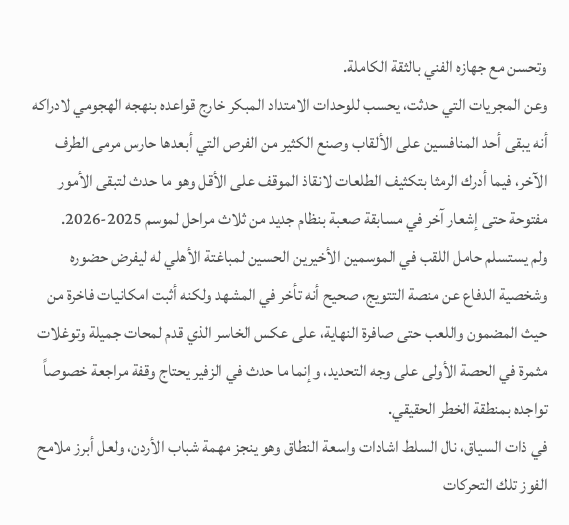وتحسن مع جهازه الفني بالثقة الكاملة.
وعن المجريات التي حدثت، يحسب للوحدات الامتداد المبكر خارج قواعده بنهجه الهجومي لادراكه أنه يبقى أحد المنافسين على الألقاب وصنع الكثير من الفرص التي أبعدها حارس مرمى الطرف الآخر، فيما أدرك الرمثا بتكثيف الطلعات لانقاذ الموقف على الأقل وهو ما حدث لتبقى الأمور مفتوحة حتى إشعار آخر في مسابقة صعبة بنظام جديد من ثلاث مراحل لموسم 2025-2026.
ولم يستسلم حامل اللقب في الموسمين الأخيرين الحسين لمباغتة الأهلي له ليفرض حضوره وشخصية الدفاع عن منصة التتويج، صحيح أنه تأخر في المشهد ولكنه أثبت امكانيات فاخرة من حيث المضمون واللعب حتى صافرة النهاية، على عكس الخاسر الذي قدم لمحات جميلة وتوغلات مثمرة في الحصة الأولى على وجه التحديد، وإنما ما حدث في الزفير يحتاج وقفة مراجعة خصوصاً تواجده بمنطقة الخطر الحقيقي.
في ذات السياق، نال السلط اشادات واسعة النطاق وهو ينجز مهمة شباب الأردن، ولعل أبرز ملامح الفوز تلك التحركات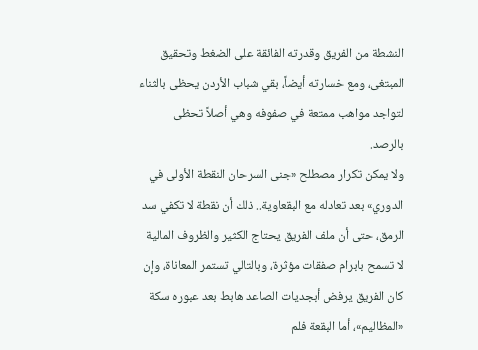النشطة من الفريق وقدرته الفائقة على الضغط وتحقيق المبتغى، ومع خسارته أيضاً، بقي شباب الأردن يحظى بالثناء لتواجد مواهب ممتعة في صفوفه وهي أصلاً تحظى بالرصد.
ولا يمكن تكرار مصطلح «جنى السرحان النقطة الأولى في الدوري» بعد تعادله مع البقعاوية.. ذلك أن نقطة لا تكفي سد الرمق، حتى أن ملف الفريق يحتاج الكثير والظروف المالية لا تسمح بابرام صفقات مؤثرة، وبالتالي تستمر المعاناة، وإن كان الفريق يرفض أبجديات الصاعد هابط بعد عبوره سكة «المظاليم»، أما البقعة فلم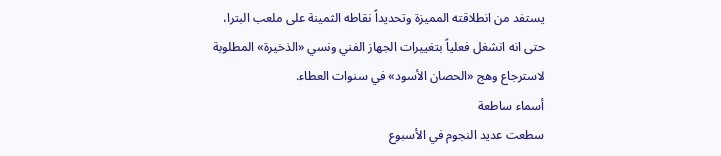يستفد من انطلاقته المميزة وتحديداً نقاطه الثمينة على ملعب البترا، حتى انه انشغل فعلياً بتغييرات الجهاز الفني ونسي «الذخيرة» المطلوبة لاسترجاع وهج «الحصان الأسود» في سنوات العطاء.
أسماء ساطعة
سطعت عديد النجوم في الأسبوع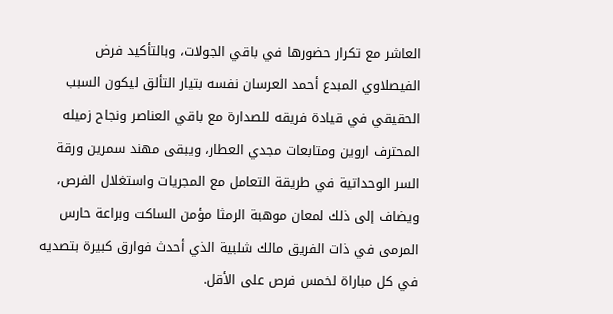العاشر مع تكرار حضورها في باقي الجولات، وبالتأكيد فرض الفيصلاوي المبدع أحمد العرسان نفسه بتيار التألق ليكون السبب الحقيقي في قيادة فريقه للصدارة مع باقي العناصر ونجاح زميله المحترف اروين ومتابعات مجدي العطار، ويبقى مهند سمرين ورقة السر الوحداتية في طريقة التعامل مع المجريات واستغلال الفرص، ويضاف إلى ذلك لمعان موهبة الرمثا مؤمن الساكت وبراعة حارس المرمى في ذات الفريق مالك شلبية الذي أحدث فوارق كبيرة بتصديه في كل مباراة لخمس فرص على الأقل.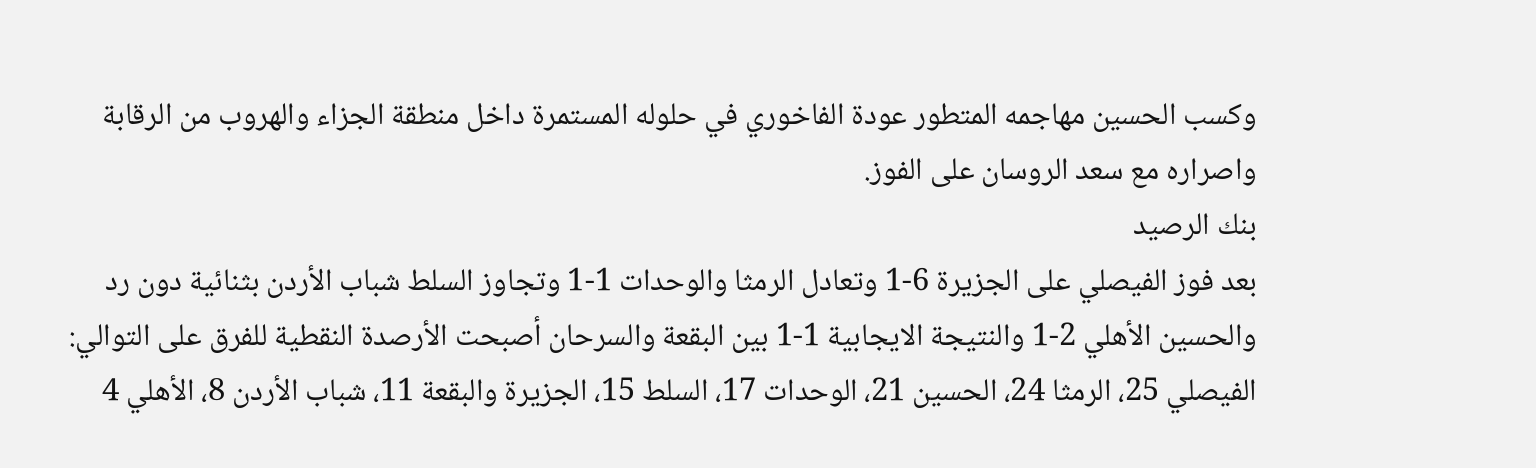وكسب الحسين مهاجمه المتطور عودة الفاخوري في حلوله المستمرة داخل منطقة الجزاء والهروب من الرقابة واصراره مع سعد الروسان على الفوز.
بنك الرصيد
بعد فوز الفيصلي على الجزيرة 6-1 وتعادل الرمثا والوحدات 1-1 وتجاوز السلط شباب الأردن بثنائية دون رد والحسين الأهلي 2-1 والنتيجة الايجابية 1-1 بين البقعة والسرحان أصبحت الأرصدة النقطية للفرق على التوالي: الفيصلي 25، الرمثا 24، الحسين 21، الوحدات 17، السلط 15، الجزيرة والبقعة 11، شباب الأردن 8، الأهلي 4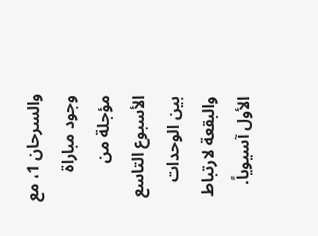والسرحان 1، مع وجود مباراة مؤجلة من الأسبوع التاسع بين الوحدات والبقعة لارتباط الأول آسيوياً.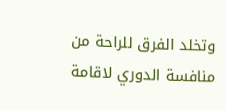وتخلد الفرق للراحة من منافسة الدوري لاقامة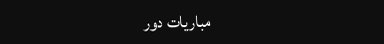مباريات دور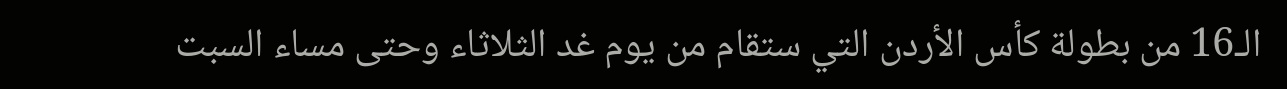الـ16 من بطولة كأس الأردن التي ستقام من يوم غد الثلاثاء وحتى مساء السبت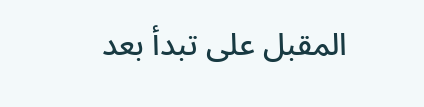المقبل على تبدأ بعد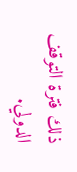ذلك فترة التوقف الدولي.